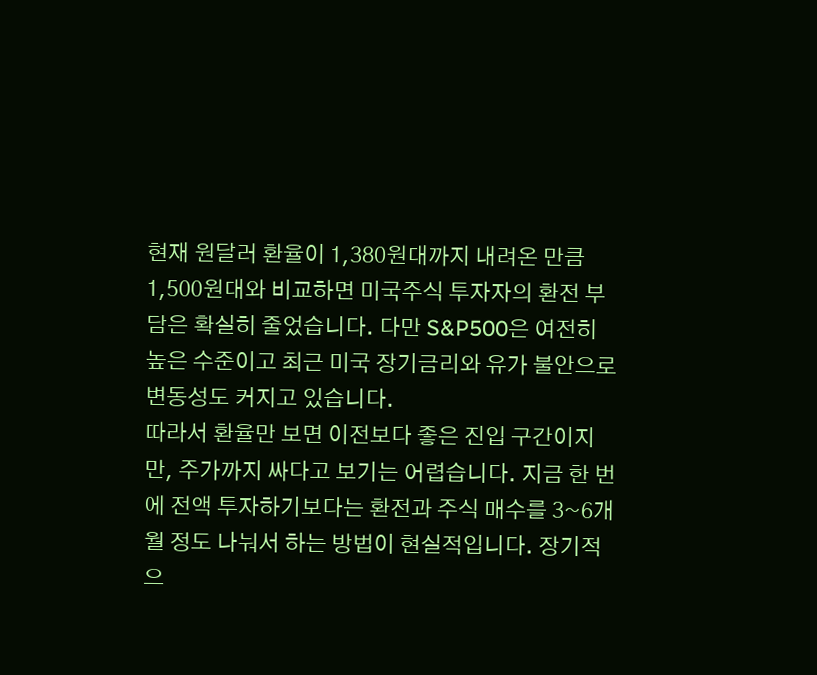현재 원달러 환율이 1,380원대까지 내려온 만큼 1,500원대와 비교하면 미국주식 투자자의 환전 부담은 확실히 줄었습니다. 다만 S&P500은 여전히 높은 수준이고 최근 미국 장기금리와 유가 불안으로 변동성도 커지고 있습니다.
따라서 환율만 보면 이전보다 좋은 진입 구간이지만, 주가까지 싸다고 보기는 어렵습니다. 지금 한 번에 전액 투자하기보다는 환전과 주식 매수를 3~6개월 정도 나눠서 하는 방법이 현실적입니다. 장기적으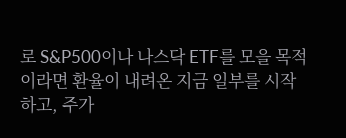로 S&P500이나 나스닥 ETF를 모을 목적이라면 환율이 내려온 지금 일부를 시작하고, 주가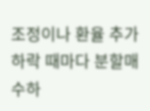조정이나 환율 추가 하락 때마다 분할매수하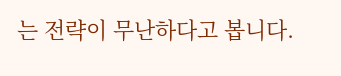는 전략이 무난하다고 봅니다.